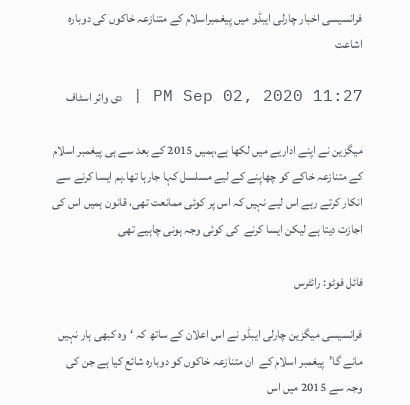فرانسیسی اخبار چارلی ایبڈو میں پیغمبراسلام کے متنازعہ خاکوں کی دوبارہ اشاعت

11:27 PM Sep 02, 2020 | دی وائر اسٹاف

میگزین نے اپنے اداریے میں لکھا ہے،ہمیں 2015 کے بعد سے ہی پیغمبر اسلام کے متنازعہ خاکے کو چھاپنے کے لیے مسلسل کہا جارہا تھا۔ہم ایسا کرنے سے انکار کرتے رہے اس لیے نہیں کہ اس پر کوئی ممانعت تھی، قانون ہمیں اس کی اجازت دیتا ہے لیکن ایسا کرنے  کی کوئی وجہ ہونی چاہیے تھی

فائل فوٹو: رائٹرس

فرانسیسی میگزین چارلی ایبڈو نے اس اعلان کے ساتھ کہ ‘وہ کبھی ہار نہیں مانے گا’پیغمبر اسلام کے  ان متنازعہ خاکوں کو دوبارہ شائع کیا ہے جن کی وجہ سے 2015 میں اس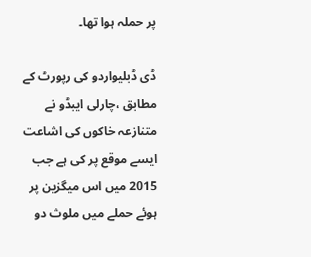پر حملہ ہوا تھا۔

ڈی ڈبلیواردو کی رپورٹ کے مطابق ،چارلی ایبڈو نے متنازعہ خاکوں کی اشاعت ایسے موقع پر کی ہے جب 2015 میں اس میگزین پر ہوئے حملے میں ملوث دو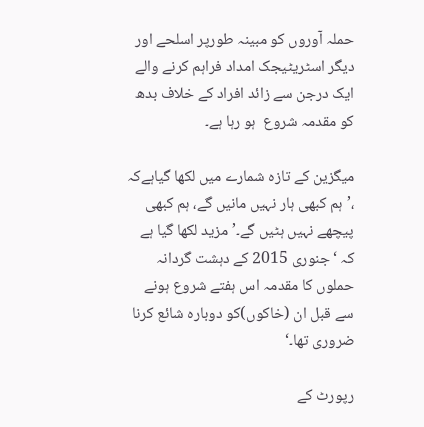حملہ آوروں کو مبینہ طورپر اسلحے اور دیگر اسٹریٹیجک امداد فراہم کرنے والے ایک درجن سے زائد افراد کے خلاف بدھ کو مقدمہ شروع  ہو رہا ہے۔

میگزین کے تازہ شمارے میں لکھا گیاہےکہ ،’ہم کبھی ہار نہیں مانیں گے، ہم کبھی پیچھے نہیں ہٹیں گے۔’ مزید لکھا گیا ہے کہ ‘جنوری 2015 کے دہشت گردانہ حملوں کا مقدمہ اس ہفتے شروع ہونے سے قبل ان (خاکوں)کو دوبارہ شائع کرنا ضروری تھا۔‘

رپورٹ کے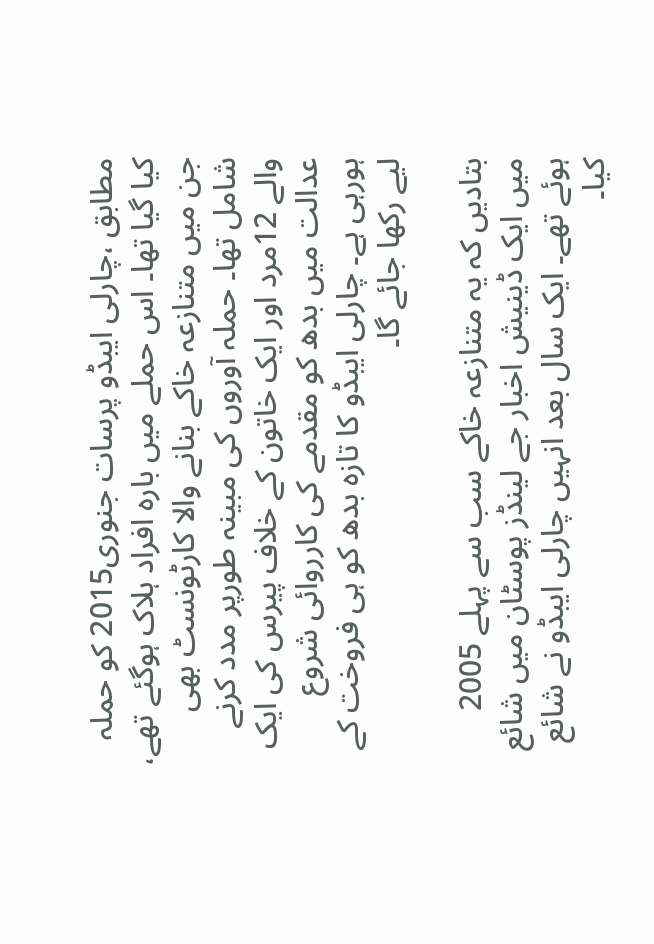مطابق ،چارلی ایبڈو پرسات جنوری2015 کو حملہ کیا گیا تھا۔ اس حملے میں بارہ افراد ہلاک ہوگئے تھے، جن میں متنازعہ خاکے بنانے والا کارٹونسٹ بھی شامل تھا۔ حملہ آوروں کی مبینہ طورپر مدد کرنے والے 12مرد اور ایک خاتون کے خلاف پیرس کی ایک عدالت میں بدھ کو مقدمے کی کارروائی شروع ہورہی ہے۔ چارلی ایبڈو کا تازہ بدھ کو ہی فروخت کے لیے رکھا جائے گا۔

بتادیں کہ یہ متنازعہ خاکے سب سے پہلے 2005 میں ایک ڈینیش اخبار جے لینڈز پوسٹان میں شائع ہوئے تھے۔ ایک سال بعد انہیں چارلی ایبڈو نے شائع کیا۔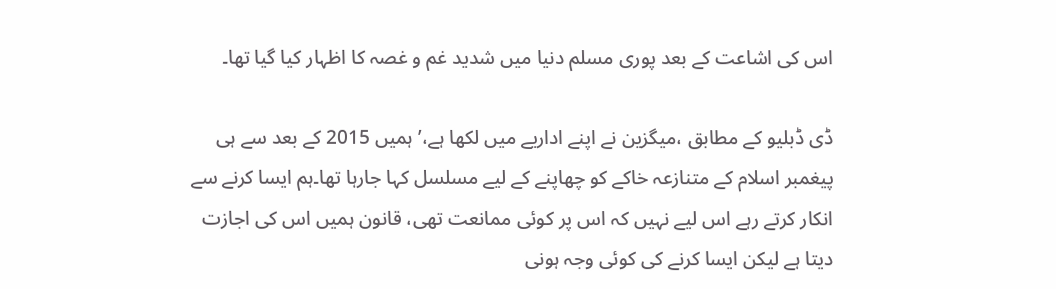اس کی اشاعت کے بعد پوری مسلم دنیا میں شدید غم و غصہ کا اظہار کیا گیا تھا۔

ڈی ڈبلیو کے مطابق ،میگزین نے اپنے اداریے میں لکھا ہے،’ہمیں 2015 کے بعد سے ہی پیغمبر اسلام کے متنازعہ خاکے کو چھاپنے کے لیے مسلسل کہا جارہا تھا۔ہم ایسا کرنے سے انکار کرتے رہے اس لیے نہیں کہ اس پر کوئی ممانعت تھی، قانون ہمیں اس کی اجازت دیتا ہے لیکن ایسا کرنے کی کوئی وجہ ہونی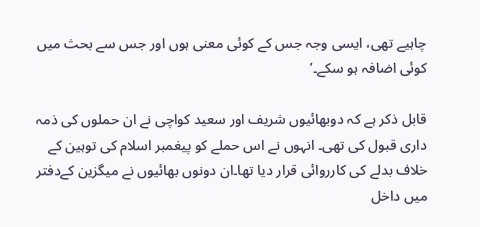چاہیے تھی، ایسی وجہ جس کے کوئی معنی ہوں اور جس سے بحث میں کوئی اضافہ ہو سکے۔’

قابل ذکر ہے کہ دوبھائیوں شریف اور سعید کواچی نے ان حملوں کی ذمہ داری قبول کی تھی۔ انہوں نے اس حملے کو پیغمبر اسلام کی توہین کے خلاف بدلے کی کارروائی قرار دیا تھا۔ان دونوں بھائیوں نے میگزین کےدفتر میں داخل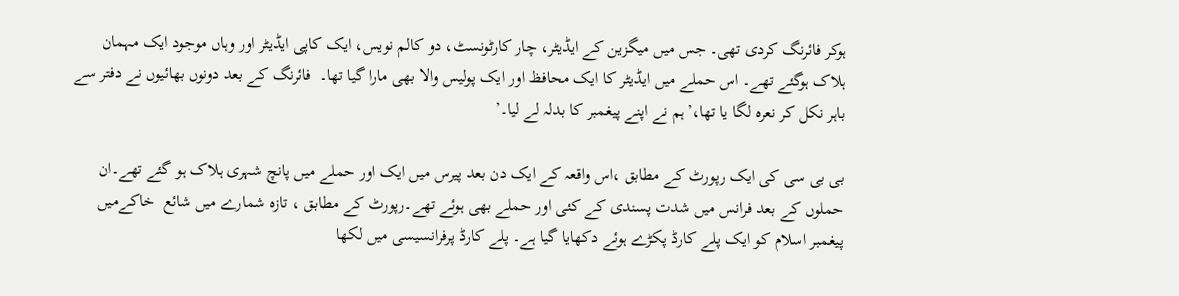ہوکر فائرنگ کردی تھی۔ جس میں میگزین کے ایڈیٹر، چار کارٹونسٹ، دو کالم نویس، ایک کاپی ایڈیٹر اور وہاں موجود ایک مہمان ہلاک ہوگئے تھے۔ اس حملے میں ایڈیٹر کا ایک محافظ اور ایک پولیس والا بھی مارا گیا تھا۔  فائرنگ کے بعد دونوں بھائیوں نے دفتر سے باہر نکل کر نعرہ لگا یا تھا،’ہم نے اپنے پیغمبر کا بدلہ لے لیا۔’

بی بی سی کی ایک رپورٹ کے مطابق ،اس واقعہ کے ایک دن بعد پیرس میں ایک اور حملے میں پانچ شہری ہلاک ہو گئے تھے۔ان حملوں کے بعد فرانس میں شدت پسندی کے کئی اور حملے بھی ہوئے تھے۔رپورٹ کے مطابق ، تازہ شمارے میں شائع  خاکےمیں پیغمبر اسلام کو ایک پلے کارڈ پکڑے ہوئے دکھایا گیا ہے۔ پلے کارڈ پرفرانسیسی میں لکھا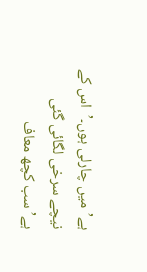ہے’میں چارلی ہوں۔’  اس کے نیچے سرخی لگائی گئی ہے’سب کچھ معاف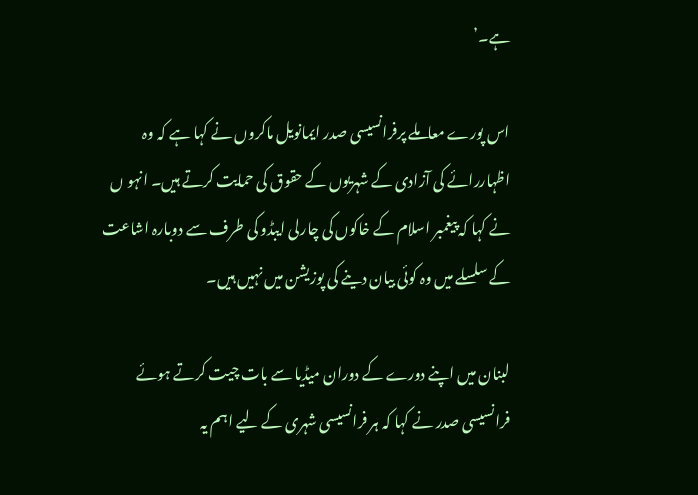ہے۔’

اس پورے معاملے پرفرانسیسی صدر ایمانویل ماکروں نے کہا ہے کہ وہ اظہاررائے کی آزادی کے شہریوں کے حقوق کی حمایت کرتے ہیں۔ انہو ں نے کہا کہ پیغمبر اسلام کے خاکوں کی چارلی ایبڈو کی طرف سے دوبارہ اشاعت کے سلسلے میں وہ کوئی بیان دینے کی پوزیشن میں نہیں ہیں۔

لبنان میں اپنے دورے کے دوران میڈیا سے بات چیت کرتے ہوئے فرانسیسی صدر نے کہا کہ ہر فرانسیسی شہری کے لیے اہم یہ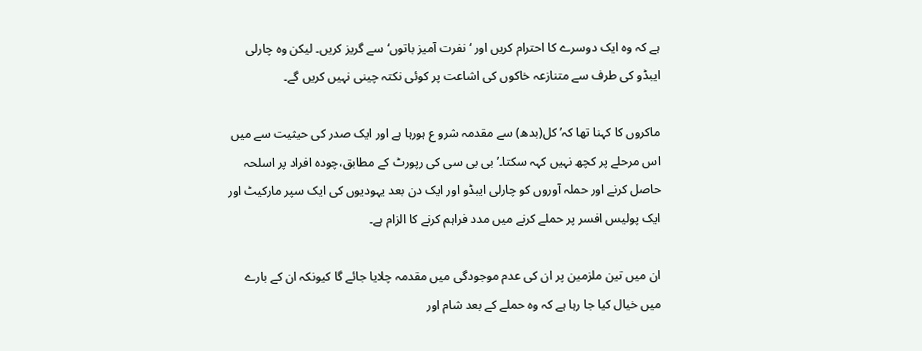ہے کہ وہ ایک دوسرے کا احترام کریں اور ‘نفرت آمیز باتوں‘سے گریز کریں۔ لیکن وہ چارلی ایبڈو کی طرف سے متنازعہ خاکوں کی اشاعت پر کوئی نکتہ چینی نہیں کریں گے۔

ماکروں کا کہنا تھا کہ’کل(بدھ) سے مقدمہ شرو ع ہورہا ہے اور ایک صدر کی حیثیت سے میں اس مرحلے پر کچھ نہیں کہہ سکتا۔’بی بی سی کی رپورٹ کے مطابق،چودہ افراد پر اسلحہ حاصل کرنے اور حملہ آوروں کو چارلی ایبڈو اور ایک دن بعد یہودیوں کی ایک سپر مارکیٹ اور ایک پولیس افسر پر حملے کرنے میں مدد فراہم کرنے کا الزام ہے۔

ان میں تین ملزمین پر ان کی عدم موجودگی میں مقدمہ چلایا جائے گا کیونکہ ان کے بارے میں خیال کیا جا رہا ہے کہ وہ حملے کے بعد شام اور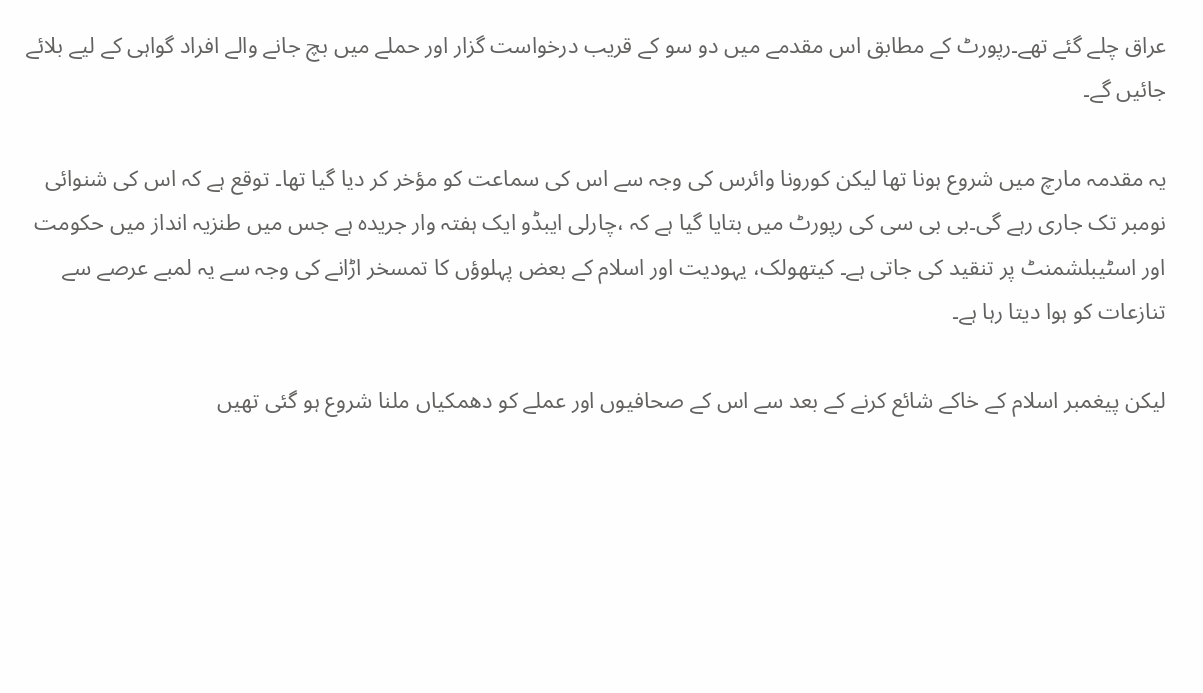عراق چلے گئے تھے۔رپورٹ کے مطابق اس مقدمے میں دو سو کے قریب درخواست گزار اور حملے میں بچ جانے والے افراد گواہی کے لیے بلائے جائیں گے۔

یہ مقدمہ مارچ میں شروع ہونا تھا لیکن کورونا وائرس کی وجہ سے اس کی سماعت کو مؤخر کر دیا گیا تھا۔ توقع ہے کہ اس کی شنوائی نومبر تک جاری رہے گی۔بی بی سی کی رپورٹ میں بتایا گیا ہے کہ ،چارلی ایبڈو ایک ہفتہ وار جریدہ ہے جس میں طنزیہ انداز میں حکومت اور اسٹیبلشمنٹ پر تنقید کی جاتی ہے۔ کیتھولک، یہودیت اور اسلام کے بعض پہلوؤں کا تمسخر اڑانے کی وجہ سے یہ لمبے عرصے سے تنازعات کو ہوا دیتا رہا ہے۔

لیکن پیغمبر اسلام کے خاکے شائع کرنے کے بعد سے اس کے صحافیوں اور عملے کو دھمکیاں ملنا شروع ہو گئی تھیں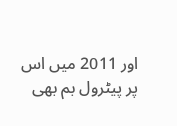اور 2011 میں اس پر پیٹرول بم بھی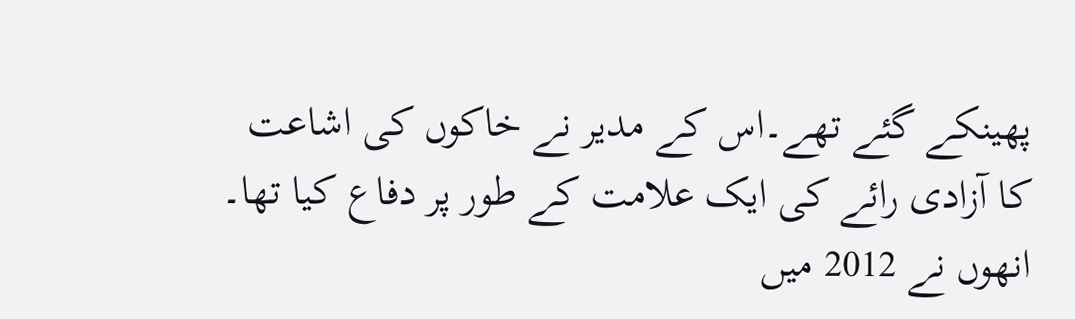پھینکے گئے تھے۔اس کے مدیر نے خاکوں کی اشاعت کا آزادی رائے کی ایک علامت کے طور پر دفاع کیا تھا۔ انھوں نے 2012 میں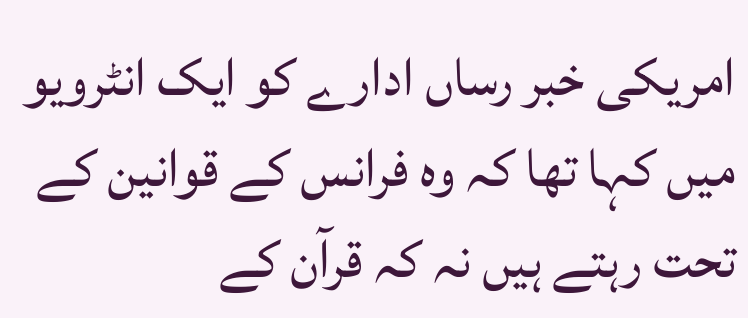امریکی خبر رساں ادارے کو ایک انٹرویو میں کہا تھا کہ وہ فرانس کے قوانین کے تحت رہتے ہیں نہ کہ قرآن کے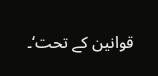قوانین کے تحت‘۔